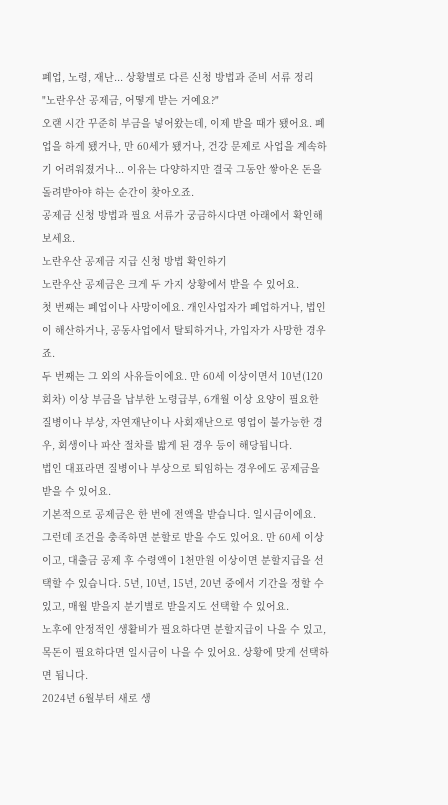폐업, 노령, 재난... 상황별로 다른 신청 방법과 준비 서류 정리
"노란우산 공제금, 어떻게 받는 거예요?"
오랜 시간 꾸준히 부금을 넣어왔는데, 이제 받을 때가 됐어요. 폐업을 하게 됐거나, 만 60세가 됐거나, 건강 문제로 사업을 계속하기 어려워졌거나... 이유는 다양하지만 결국 그동안 쌓아온 돈을 돌려받아야 하는 순간이 찾아오죠.
공제금 신청 방법과 필요 서류가 궁금하시다면 아래에서 확인해보세요.
노란우산 공제금 지급 신청 방법 확인하기
노란우산 공제금은 크게 두 가지 상황에서 받을 수 있어요.
첫 번째는 폐업이나 사망이에요. 개인사업자가 폐업하거나, 법인이 해산하거나, 공동사업에서 탈퇴하거나, 가입자가 사망한 경우죠.
두 번째는 그 외의 사유들이에요. 만 60세 이상이면서 10년(120회차) 이상 부금을 납부한 노령급부, 6개월 이상 요양이 필요한 질병이나 부상, 자연재난이나 사회재난으로 영업이 불가능한 경우, 회생이나 파산 절차를 밟게 된 경우 등이 해당됩니다.
법인 대표라면 질병이나 부상으로 퇴임하는 경우에도 공제금을 받을 수 있어요.
기본적으로 공제금은 한 번에 전액을 받습니다. 일시금이에요.
그런데 조건을 충족하면 분할로 받을 수도 있어요. 만 60세 이상이고, 대출금 공제 후 수령액이 1천만원 이상이면 분할지급을 선택할 수 있습니다. 5년, 10년, 15년, 20년 중에서 기간을 정할 수 있고, 매월 받을지 분기별로 받을지도 선택할 수 있어요.
노후에 안정적인 생활비가 필요하다면 분할지급이 나을 수 있고, 목돈이 필요하다면 일시금이 나을 수 있어요. 상황에 맞게 선택하면 됩니다.
2024년 6월부터 새로 생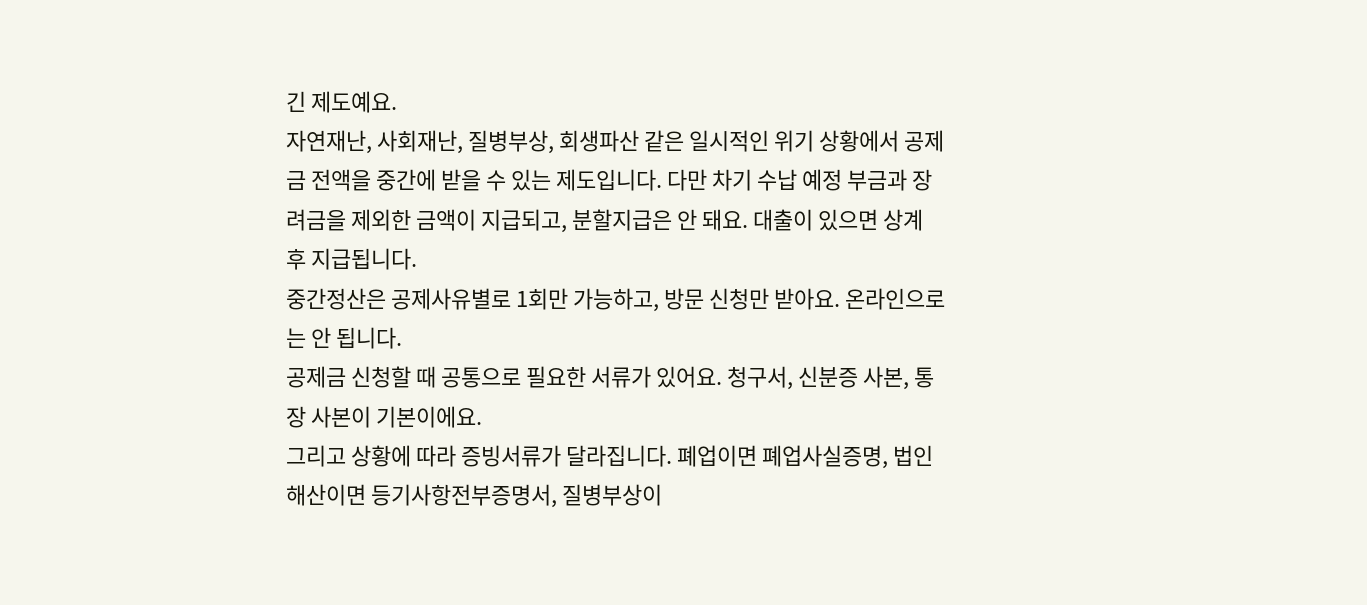긴 제도예요.
자연재난, 사회재난, 질병부상, 회생파산 같은 일시적인 위기 상황에서 공제금 전액을 중간에 받을 수 있는 제도입니다. 다만 차기 수납 예정 부금과 장려금을 제외한 금액이 지급되고, 분할지급은 안 돼요. 대출이 있으면 상계 후 지급됩니다.
중간정산은 공제사유별로 1회만 가능하고, 방문 신청만 받아요. 온라인으로는 안 됩니다.
공제금 신청할 때 공통으로 필요한 서류가 있어요. 청구서, 신분증 사본, 통장 사본이 기본이에요.
그리고 상황에 따라 증빙서류가 달라집니다. 폐업이면 폐업사실증명, 법인 해산이면 등기사항전부증명서, 질병부상이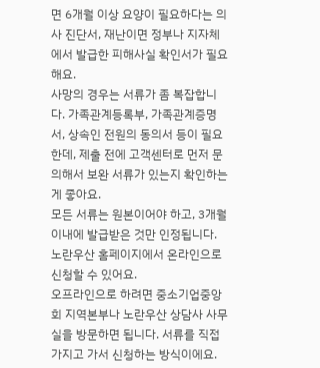면 6개월 이상 요양이 필요하다는 의사 진단서, 재난이면 정부나 지자체에서 발급한 피해사실 확인서가 필요해요.
사망의 경우는 서류가 좀 복잡합니다. 가족관계등록부, 가족관계증명서, 상속인 전원의 동의서 등이 필요한데, 제출 전에 고객센터로 먼저 문의해서 보완 서류가 있는지 확인하는 게 좋아요.
모든 서류는 원본이어야 하고, 3개월 이내에 발급받은 것만 인정됩니다.
노란우산 홈페이지에서 온라인으로 신청할 수 있어요.
오프라인으로 하려면 중소기업중앙회 지역본부나 노란우산 상담사 사무실을 방문하면 됩니다. 서류를 직접 가지고 가서 신청하는 방식이에요.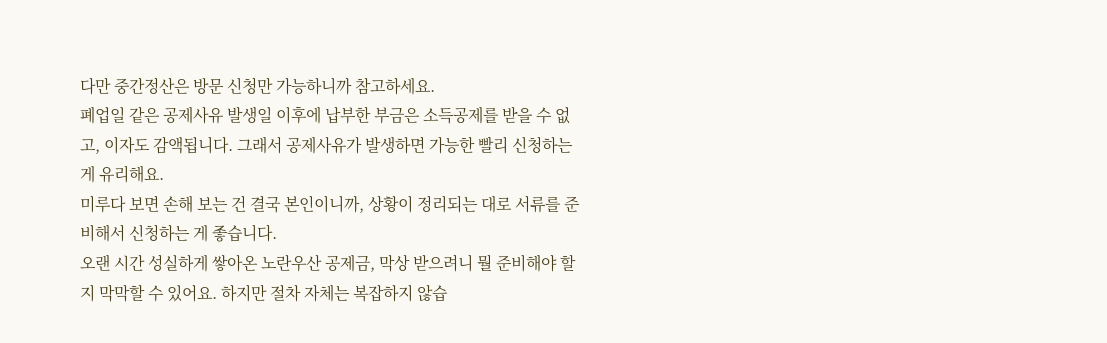다만 중간정산은 방문 신청만 가능하니까 참고하세요.
폐업일 같은 공제사유 발생일 이후에 납부한 부금은 소득공제를 받을 수 없고, 이자도 감액됩니다. 그래서 공제사유가 발생하면 가능한 빨리 신청하는 게 유리해요.
미루다 보면 손해 보는 건 결국 본인이니까, 상황이 정리되는 대로 서류를 준비해서 신청하는 게 좋습니다.
오랜 시간 성실하게 쌓아온 노란우산 공제금, 막상 받으려니 뭘 준비해야 할지 막막할 수 있어요. 하지만 절차 자체는 복잡하지 않습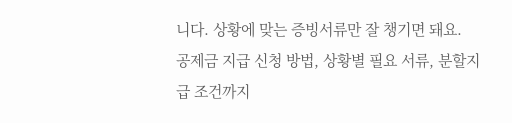니다. 상황에 맞는 증빙서류만 잘 챙기면 돼요.
공제금 지급 신청 방법, 상황별 필요 서류, 분할지급 조건까지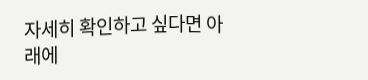자세히 확인하고 싶다면 아래에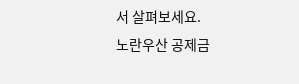서 살펴보세요.
노란우산 공제금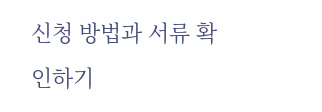신청 방법과 서류 확인하기